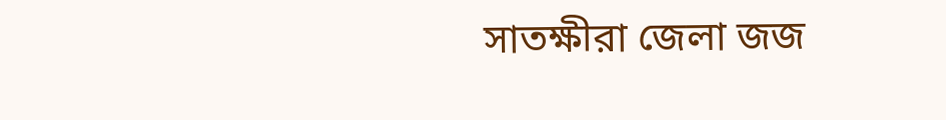সাতক্ষীরা জেলা জজ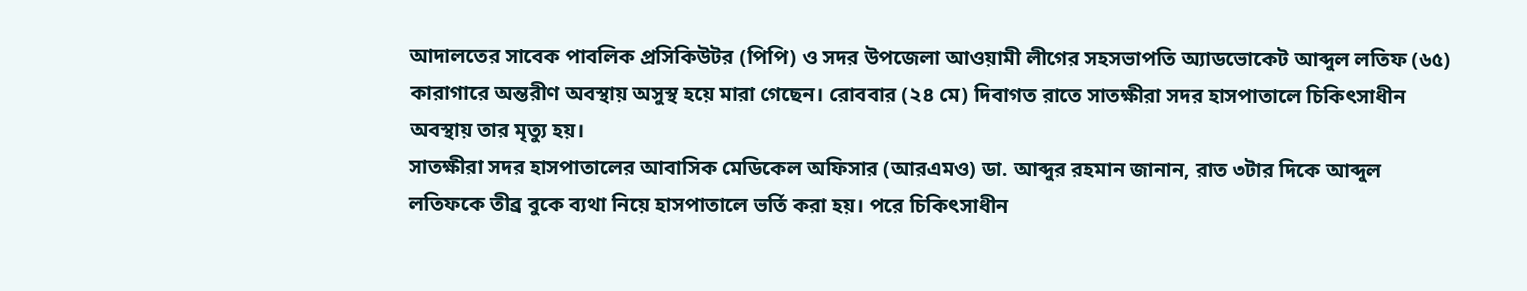আদালতের সাবেক পাবলিক প্রসিকিউটর (পিপি) ও সদর উপজেলা আওয়ামী লীগের সহসভাপতি অ্যাডভোকেট আব্দুল লতিফ (৬৫) কারাগারে অন্তরীণ অবস্থায় অসুস্থ হয়ে মারা গেছেন। রোববার (২৪ মে) দিবাগত রাতে সাতক্ষীরা সদর হাসপাতালে চিকিৎসাধীন অবস্থায় তার মৃত্যু হয়।
সাতক্ষীরা সদর হাসপাতালের আবাসিক মেডিকেল অফিসার (আরএমও) ডা. আব্দুর রহমান জানান, রাত ৩টার দিকে আব্দুল লতিফকে তীব্র বুকে ব্যথা নিয়ে হাসপাতালে ভর্তি করা হয়। পরে চিকিৎসাধীন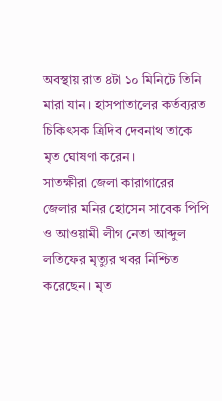অবস্থায় রাত ৪টা ১০ মিনিটে তিনি মারা যান। হাসপাতালের কর্তব্যরত চিকিৎসক ত্রিদিব দেবনাথ তাকে মৃত ঘোষণা করেন।
সাতক্ষীরা জেলা কারাগারের জেলার মনির হোসেন সাবেক পিপি ও আওয়ামী লীগ নেতা আব্দুল লতিফের মৃত্যুর খবর নিশ্চিত করেছেন। মৃত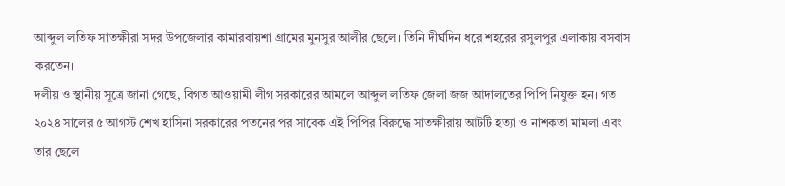আব্দুল লতিফ সাতক্ষীরা সদর উপজেলার কামারবায়শা গ্রামের মুনসুর আলীর ছেলে। তিনি দীর্ঘদিন ধরে শহরের রসুলপুর এলাকায় বসবাস করতেন।
দলীয় ও স্থানীয় সূত্রে জানা গেছে, বিগত আওয়ামী লীগ সরকারের আমলে আব্দুল লতিফ জেলা জজ আদালতের পিপি নিযুক্ত হন। গত ২০২৪ সালের ৫ আগস্ট শেখ হাসিনা সরকারের পতনের পর সাবেক এই পিপির বিরুদ্ধে সাতক্ষীরায় আটটি হত্যা ও নাশকতা মামলা এবং তার ছেলে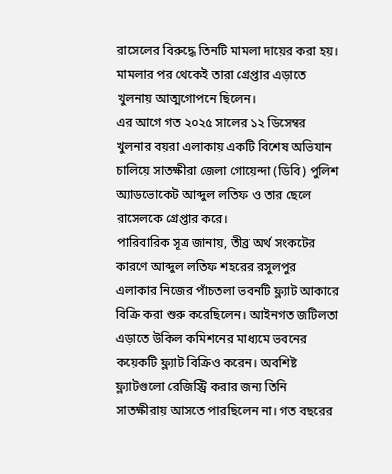রাসেলের বিরুদ্ধে তিনটি মামলা দায়ের করা হয়। মামলার পর থেকেই তারা গ্রেপ্তার এড়াতে খুলনায় আত্মগোপনে ছিলেন।
এর আগে গত ২০২৫ সালের ১২ ডিসেম্বর খুলনার বয়রা এলাকায় একটি বিশেষ অভিযান চালিয়ে সাতক্ষীরা জেলা গোয়েন্দা (ডিবি) পুলিশ অ্যাডভোকেট আব্দুল লতিফ ও তার ছেলে রাসেলকে গ্রেপ্তার করে।
পারিবারিক সূত্র জানায়, তীব্র অর্থ সংকটের কারণে আব্দুল লতিফ শহরের রসুলপুর এলাকার নিজের পাঁচতলা ভবনটি ফ্ল্যাট আকারে বিক্রি করা শুরু করেছিলেন। আইনগত জটিলতা এড়াতে উকিল কমিশনের মাধ্যমে ভবনের কয়েকটি ফ্ল্যাট বিক্রিও করেন। অবশিষ্ট ফ্ল্যাটগুলো রেজিস্ট্রি করার জন্য তিনি সাতক্ষীরায় আসতে পারছিলেন না। গত বছরের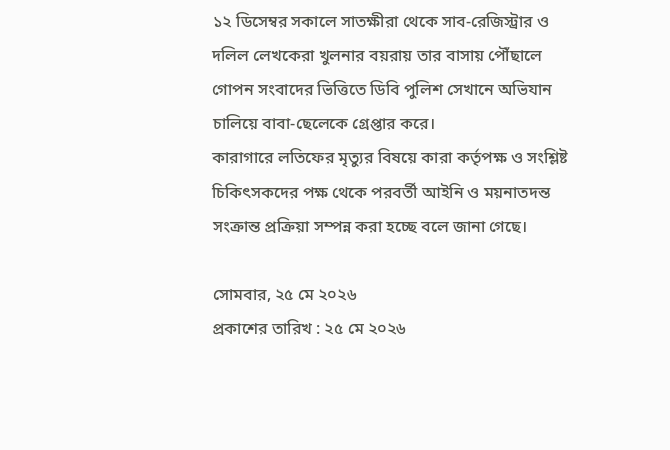১২ ডিসেম্বর সকালে সাতক্ষীরা থেকে সাব-রেজিস্ট্রার ও দলিল লেখকেরা খুলনার বয়রায় তার বাসায় পৌঁছালে গোপন সংবাদের ভিত্তিতে ডিবি পুলিশ সেখানে অভিযান চালিয়ে বাবা-ছেলেকে গ্রেপ্তার করে।
কারাগারে লতিফের মৃত্যুর বিষয়ে কারা কর্তৃপক্ষ ও সংশ্লিষ্ট চিকিৎসকদের পক্ষ থেকে পরবর্তী আইনি ও ময়নাতদন্ত সংক্রান্ত প্রক্রিয়া সম্পন্ন করা হচ্ছে বলে জানা গেছে।

সোমবার, ২৫ মে ২০২৬
প্রকাশের তারিখ : ২৫ মে ২০২৬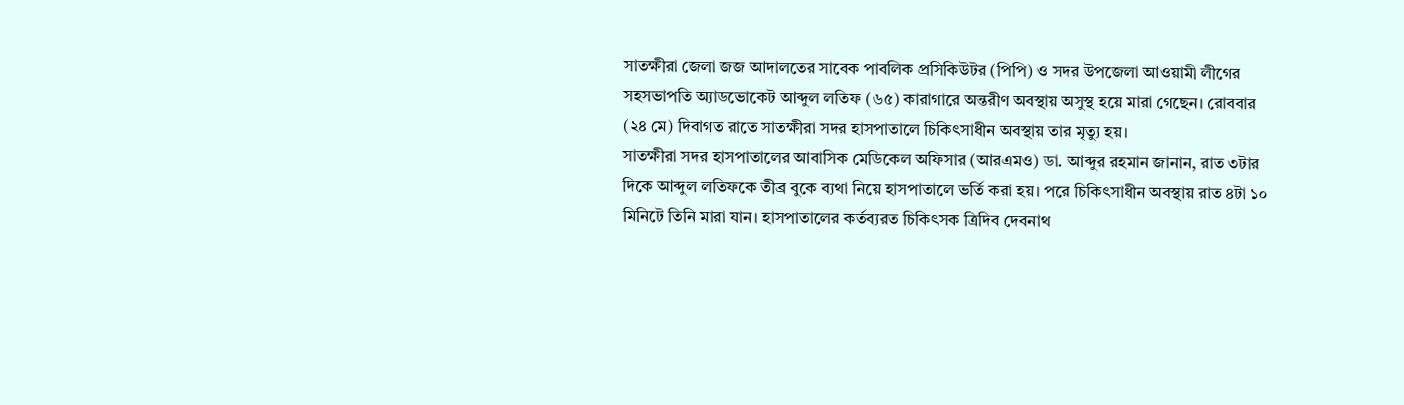সাতক্ষীরা জেলা জজ আদালতের সাবেক পাবলিক প্রসিকিউটর (পিপি) ও সদর উপজেলা আওয়ামী লীগের সহসভাপতি অ্যাডভোকেট আব্দুল লতিফ (৬৫) কারাগারে অন্তরীণ অবস্থায় অসুস্থ হয়ে মারা গেছেন। রোববার (২৪ মে) দিবাগত রাতে সাতক্ষীরা সদর হাসপাতালে চিকিৎসাধীন অবস্থায় তার মৃত্যু হয়।
সাতক্ষীরা সদর হাসপাতালের আবাসিক মেডিকেল অফিসার (আরএমও) ডা. আব্দুর রহমান জানান, রাত ৩টার দিকে আব্দুল লতিফকে তীব্র বুকে ব্যথা নিয়ে হাসপাতালে ভর্তি করা হয়। পরে চিকিৎসাধীন অবস্থায় রাত ৪টা ১০ মিনিটে তিনি মারা যান। হাসপাতালের কর্তব্যরত চিকিৎসক ত্রিদিব দেবনাথ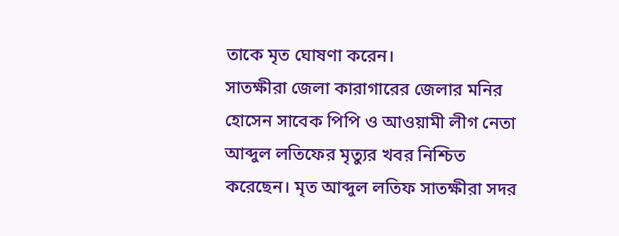তাকে মৃত ঘোষণা করেন।
সাতক্ষীরা জেলা কারাগারের জেলার মনির হোসেন সাবেক পিপি ও আওয়ামী লীগ নেতা আব্দুল লতিফের মৃত্যুর খবর নিশ্চিত করেছেন। মৃত আব্দুল লতিফ সাতক্ষীরা সদর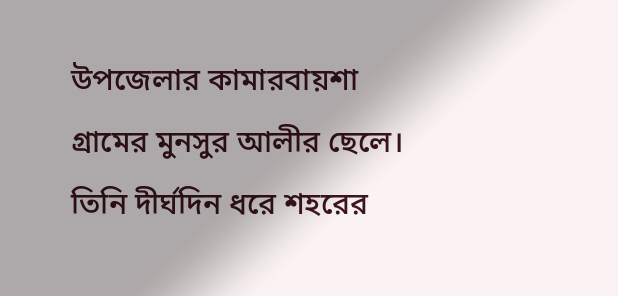উপজেলার কামারবায়শা গ্রামের মুনসুর আলীর ছেলে। তিনি দীর্ঘদিন ধরে শহরের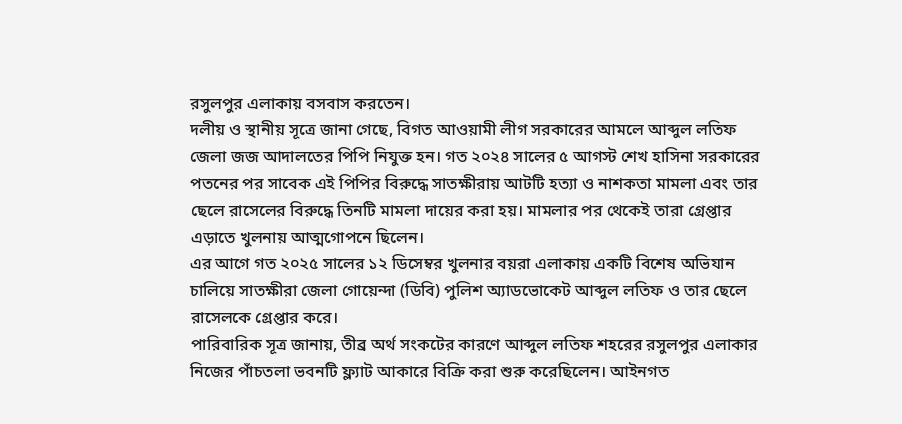রসুলপুর এলাকায় বসবাস করতেন।
দলীয় ও স্থানীয় সূত্রে জানা গেছে, বিগত আওয়ামী লীগ সরকারের আমলে আব্দুল লতিফ জেলা জজ আদালতের পিপি নিযুক্ত হন। গত ২০২৪ সালের ৫ আগস্ট শেখ হাসিনা সরকারের পতনের পর সাবেক এই পিপির বিরুদ্ধে সাতক্ষীরায় আটটি হত্যা ও নাশকতা মামলা এবং তার ছেলে রাসেলের বিরুদ্ধে তিনটি মামলা দায়ের করা হয়। মামলার পর থেকেই তারা গ্রেপ্তার এড়াতে খুলনায় আত্মগোপনে ছিলেন।
এর আগে গত ২০২৫ সালের ১২ ডিসেম্বর খুলনার বয়রা এলাকায় একটি বিশেষ অভিযান চালিয়ে সাতক্ষীরা জেলা গোয়েন্দা (ডিবি) পুলিশ অ্যাডভোকেট আব্দুল লতিফ ও তার ছেলে রাসেলকে গ্রেপ্তার করে।
পারিবারিক সূত্র জানায়, তীব্র অর্থ সংকটের কারণে আব্দুল লতিফ শহরের রসুলপুর এলাকার নিজের পাঁচতলা ভবনটি ফ্ল্যাট আকারে বিক্রি করা শুরু করেছিলেন। আইনগত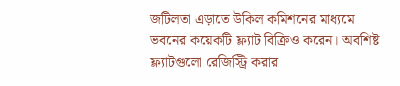জটিলতা এড়াতে উকিল কমিশনের মাধ্যমে ভবনের কয়েকটি ফ্ল্যাট বিক্রিও করেন। অবশিষ্ট ফ্ল্যাটগুলো রেজিস্ট্রি করার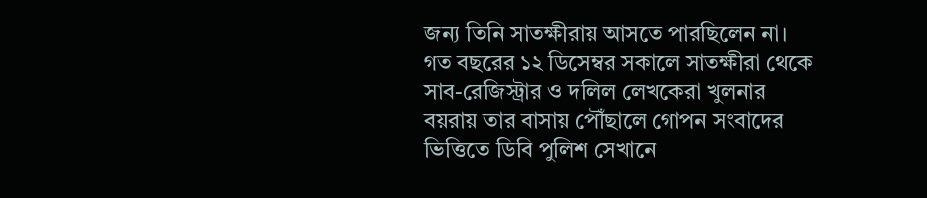জন্য তিনি সাতক্ষীরায় আসতে পারছিলেন না। গত বছরের ১২ ডিসেম্বর সকালে সাতক্ষীরা থেকে সাব-রেজিস্ট্রার ও দলিল লেখকেরা খুলনার বয়রায় তার বাসায় পৌঁছালে গোপন সংবাদের ভিত্তিতে ডিবি পুলিশ সেখানে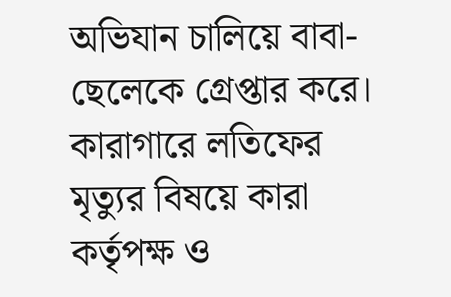অভিযান চালিয়ে বাবা-ছেলেকে গ্রেপ্তার করে।
কারাগারে লতিফের মৃত্যুর বিষয়ে কারা কর্তৃপক্ষ ও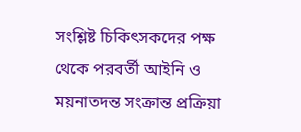সংশ্লিষ্ট চিকিৎসকদের পক্ষ থেকে পরবর্তী আইনি ও ময়নাতদন্ত সংক্রান্ত প্রক্রিয়া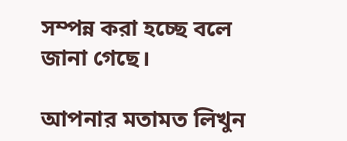সম্পন্ন করা হচ্ছে বলে জানা গেছে।

আপনার মতামত লিখুন